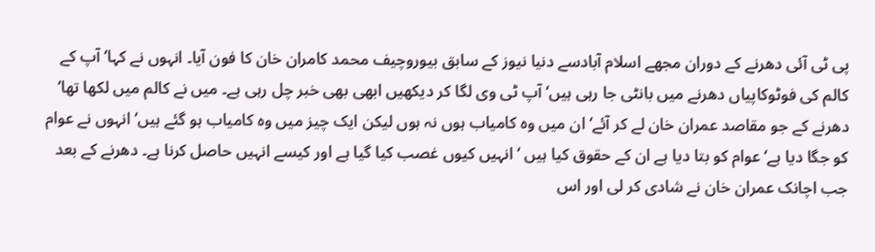پی ٹی آئی دھرنے کے دوران مجھے اسلام آبادسے دنیا نیوز کے سابق بیوروچیف محمد کامران خان کا فون آیا۔ انہوں نے کہا‘ آپ کے کالم کی فوٹوکاپیاں دھرنے میں بانٹی جا رہی ہیں‘ آپ ٹی وی لگا کر دیکھیں ابھی بھی خبر چل رہی ہے۔ میں نے کالم میں لکھا تھا‘ دھرنے کے جو مقاصد عمران خان لے کر آئے‘ ان میں وہ کامیاب ہوں نہ ہوں لیکن ایک چیز میں وہ کامیاب ہو گئے ہیں‘ انہوں نے عوام کو جگا دیا ہے‘ عوام کو بتا دیا ہے ان کے حقوق کیا ہیں ‘ انہیں کیوں غصب کیا گیا ہے اور کیسے انہیں حاصل کرنا ہے۔ دھرنے کے بعد جب اچانک عمران خان نے شادی کر لی اور اس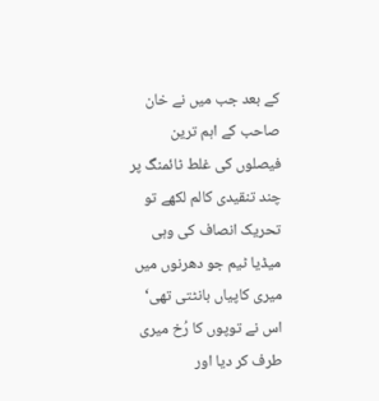کے بعد جب میں نے خان صاحب کے اہم ترین فیصلوں کی غلط ٹائمنگ پر چند تنقیدی کالم لکھے تو تحریک انصاف کی وہی میڈیا ٹیم جو دھرنوں میں میری کاپیاں بانٹتی تھی‘ اس نے توپوں کا رُخ میری طرف کر دیا اور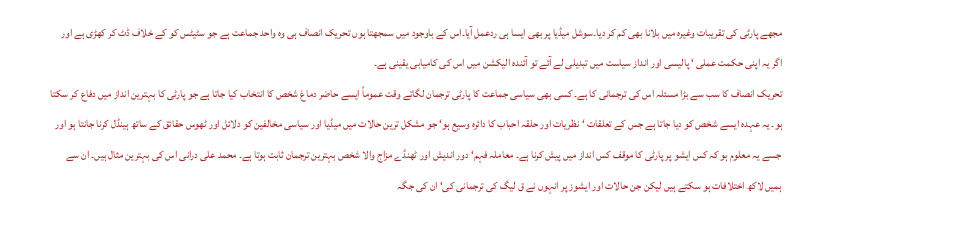مجھے پارٹی کی تقریبات وغیرہ میں بلانا بھی کم کر دیا۔سوشل میڈیا پر بھی ایسا ہی ردعمل آیا۔اس کے باوجود میں سمجھتا ہوں تحریک انصاف ہی وہ واحد جماعت ہے جو سٹیٹس کو کے خلاف ڈٹ کر کھڑی ہے اور اگر یہ اپنی حکمت عملی ‘ پالیسی اور انداز سیاست میں تبدیلی لے آئے تو آئندہ الیکشن میں اس کی کامیابی یقینی ہے۔
تحریک انصاف کا سب سے بڑا مسئلہ اس کی ترجمانی کا ہے۔ کسی بھی سیاسی جماعت کا پارٹی ترجمان لگاتے وقت عموماً ایسے حاضر دماغ شخص کا انتخاب کیا جاتا ہے جو پارٹی کا بہترین انداز میں دفاع کر سکتا ہو۔ یہ عہدہ ایسے شخص کو دیا جاتا ہے جس کے تعلقات ‘نظریات اور حلقہ احباب کا دائرہ وسیع ہو‘ جو مشکل ترین حالات میں میڈیا اور سیاسی مخالفین کو دلائل اور ٹھوس حقائق کے ساتھ ہینڈل کرنا جانتا ہو اور جسے یہ معلوم ہو کہ کس ایشو پر پارٹی کا موقف کس انداز میں پیش کرنا ہے۔ معاملہ فہم‘ دور اندیش اور ٹھنڈے مزاج والا شخص بہترین ترجمان ثابت ہوتا ہے۔ محمد علی درانی اس کی بہترین مثال ہیں۔ ان سے ہمیں لاکھ اختلافات ہو سکتے ہیں لیکن جن حالات اور ایشوز پر انہوں نے ق لیگ کی ترجمانی کی‘ ان کی جگہ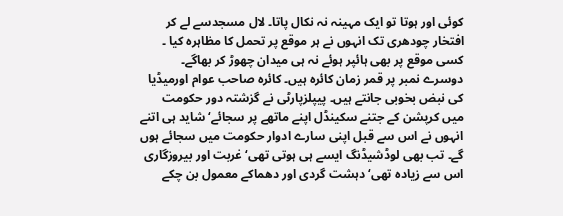کوئی اور ہوتا تو ایک مہینہ نہ نکال پاتا۔ لال مسجدسے لے کر افتخار چودھری تک انہوں نے ہر موقع پر تحمل کا مظاہرہ کیا ۔ کسی موقع پر بھی ہائپر ہوئے نہ ہی میدان چھوڑ کر بھاگے۔ دوسرے نمبر پر قمر زمان کائرہ ہیں۔ کائرہ صاحب عوام اورمیڈیا کی نبض بخوبی جانتے ہیں۔ پیپلزپارٹی نے گزشتہ دور حکومت میں کرپشن کے جتنے سکینڈل اپنے ماتھے پر سجائے‘شاید ہی اتنے انہوں نے اس سے قبل اپنی سارے ادوار حکومت میں سجائے ہوں گے۔ تب بھی لوڈشیڈنگ ایسے ہی ہوتی تھی‘ غربت اور بیروزگاری اس سے زیادہ تھی‘ دہشت گردی اور دھماکے معمول بن چکے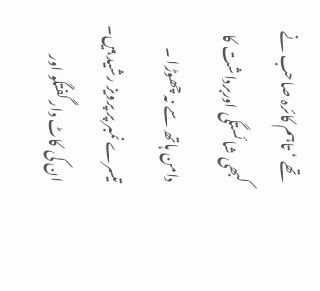تھے ‘ تاہم کائرہ صاحب نے کبھی شائستگی اوربرداشت کا دامن ہاتھ سے نہ چھوڑا ۔ تیسرے نمبر پر پرویز رشید ہیں۔ ان کی کاٹ دار گفتگو اور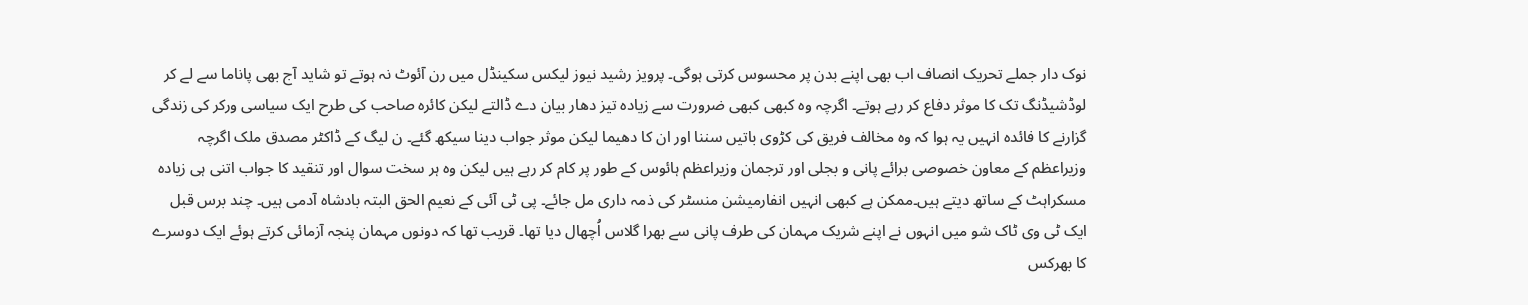نوک دار جملے تحریک انصاف اب بھی اپنے بدن پر محسوس کرتی ہوگی۔ پرویز رشید نیوز لیکس سکینڈل میں رن آئوٹ نہ ہوتے تو شاید آج بھی پاناما سے لے کر لوڈشیڈنگ تک کا موثر دفاع کر رہے ہوتے۔ اگرچہ وہ کبھی کبھی ضرورت سے زیادہ تیز دھار بیان دے ڈالتے لیکن کائرہ صاحب کی طرح ایک سیاسی ورکر کی زندگی گزارنے کا فائدہ انہیں یہ ہوا کہ وہ مخالف فریق کی کڑوی باتیں سننا اور ان کا دھیما لیکن موثر جواب دینا سیکھ گئے۔ ن لیگ کے ڈاکٹر مصدق ملک اگرچہ وزیراعظم کے معاون خصوصی برائے پانی و بجلی اور ترجمان وزیراعظم ہائوس کے طور پر کام کر رہے ہیں لیکن وہ ہر سخت سوال اور تنقید کا جواب اتنی ہی زیادہ مسکراہٹ کے ساتھ دیتے ہیں۔ممکن ہے کبھی انہیں انفارمیشن منسٹر کی ذمہ داری مل جائے۔ پی ٹی آئی کے نعیم الحق البتہ بادشاہ آدمی ہیں۔ چند برس قبل ایک ٹی وی ٹاک شو میں انہوں نے اپنے شریک مہمان کی طرف پانی سے بھرا گلاس اُچھال دیا تھا۔ قریب تھا کہ دونوں مہمان پنجہ آزمائی کرتے ہوئے ایک دوسرے کا بھرکس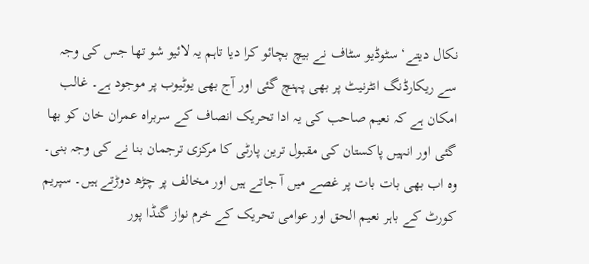نکال دیتے‘ سٹوڈیو سٹاف نے بیچ بچائو کرا دیا تاہم یہ لائیو شو تھا جس کی وجہ سے ریکارڈنگ انٹرنیٹ پر بھی پہنچ گئی اور آج بھی یوٹیوب پر موجود ہے۔ غالب امکان ہے کہ نعیم صاحب کی یہ ادا تحریک انصاف کے سربراہ عمران خان کو بھا گئی اور انہیں پاکستان کی مقبول ترین پارٹی کا مرکزی ترجمان بنا نے کی وجہ بنی۔ وہ اب بھی بات بات پر غصے میں آ جاتے ہیں اور مخالف پر چڑھ دوڑتے ہیں۔ سپریم کورٹ کے باہر نعیم الحق اور عوامی تحریک کے خرم نواز گنڈا پور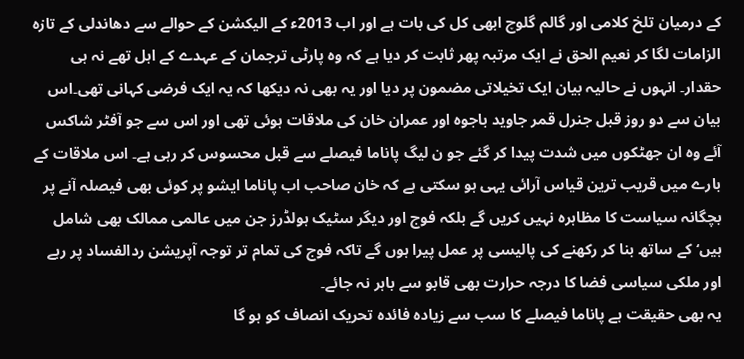کے درمیان تلخ کلامی اور گالم گلوچ ابھی کل کی بات ہے اور اب 2013ء کے الیکشن کے حوالے سے دھاندلی کے تازہ الزامات لگا کر نعیم الحق نے ایک مرتبہ پھر ثابت کر دیا ہے کہ وہ پارٹی ترجمان کے عہدے کے اہل تھے نہ ہی حقدار۔ انہوں نے حالیہ بیان ایک تخیلاتی مضمون پر دیا اور یہ بھی نہ دیکھا کہ یہ ایک فرضی کہانی تھی۔اس بیان سے دو روز قبل جنرل قمر جاوید باجوہ اور عمران خان کی ملاقات ہوئی تھی اور اس سے جو آفٹر شاکس آئے وہ ان جھٹکوں میں شدت پیدا کر گئے جو ن لیگ پاناما فیصلے سے قبل محسوس کر رہی ہے۔ اس ملاقات کے بارے میں قریب ترین قیاس آرائی یہی ہو سکتی ہے کہ خان صاحب اب پاناما ایشو پر کوئی بھی فیصلہ آنے پر بچگانہ سیاست کا مظاہرہ نہیں کریں گے بلکہ فوج اور دیگر سٹیک ہولڈرز جن میں عالمی ممالک بھی شامل ہیں‘ کے ساتھ بنا کر رکھنے کی پالیسی پر عمل پیرا ہوں گے تاکہ فوج کی تمام تر توجہ آپریشن ردالفساد پر رہے اور ملکی سیاسی فضا کا درجہ حرارت بھی قابو سے باہر نہ جائے۔
یہ بھی حقیقت ہے پاناما فیصلے کا سب سے زیادہ فائدہ تحریک انصاف کو ہو گا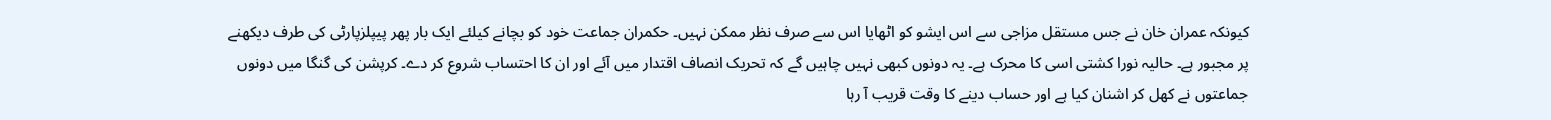کیونکہ عمران خان نے جس مستقل مزاجی سے اس ایشو کو اٹھایا اس سے صرف نظر ممکن نہیں۔ حکمران جماعت خود کو بچانے کیلئے ایک بار پھر پیپلزپارٹی کی طرف دیکھنے پر مجبور ہے۔ حالیہ نورا کشتی اسی کا محرک ہے۔ یہ دونوں کبھی نہیں چاہیں گے کہ تحریک انصاف اقتدار میں آئے اور ان کا احتساب شروع کر دے۔ کرپشن کی گنگا میں دونوں جماعتوں نے کھل کر اشنان کیا ہے اور حساب دینے کا وقت قریب آ رہا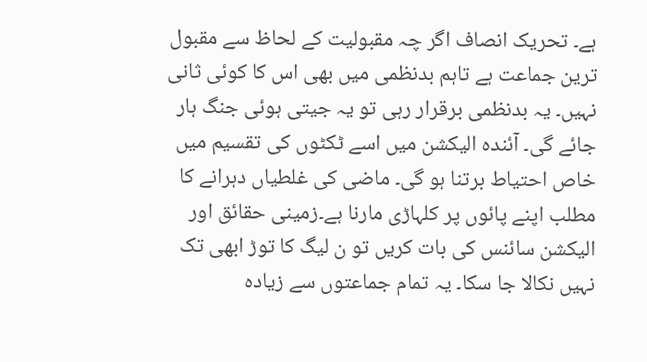ہے۔ تحریک انصاف اگر چہ مقبولیت کے لحاظ سے مقبول ترین جماعت ہے تاہم بدنظمی میں بھی اس کا کوئی ثانی نہیں۔ یہ بدنظمی برقرار رہی تو یہ جیتی ہوئی جنگ ہار جائے گی۔ آئندہ الیکشن میں اسے ٹکٹوں کی تقسیم میں خاص احتیاط برتنا ہو گی۔ ماضی کی غلطیاں دہرانے کا مطلب اپنے پائوں پر کلہاڑی مارنا ہے۔زمینی حقائق اور الیکشن سائنس کی بات کریں تو ن لیگ کا توڑ ابھی تک نہیں نکالا جا سکا۔ یہ تمام جماعتوں سے زیادہ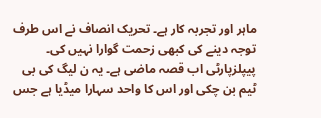ماہر اور تجربہ کار ہے۔ تحریک انصاف نے اس طرف توجہ دینے کی کبھی زحمت گوارا نہیں کی۔ پیپلزپارٹی اب قصہ ماضی ہے۔ یہ ن لیگ کی بی ٹیم بن چکی اور اس کا واحد سہارا میڈیا ہے جس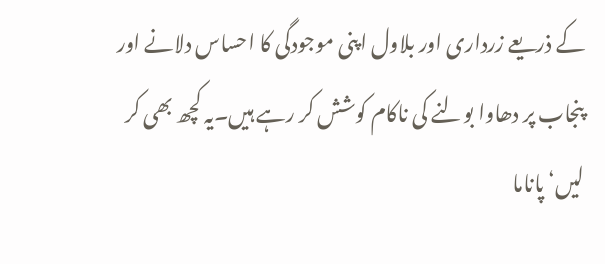کے ذریعے زرداری اور بلاول اپنی موجودگی کا احساس دلانے اور پنجاب پر دھاوا بولنے کی ناکام کوشش کر رہے ہیں۔یہ کچھ بھی کر لیں‘ پاناما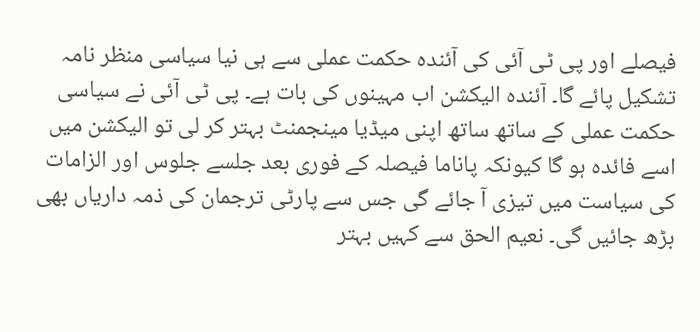فیصلے اور پی ٹی آئی کی آئندہ حکمت عملی سے ہی نیا سیاسی منظر نامہ تشکیل پائے گا۔ آئندہ الیکشن اب مہینوں کی بات ہے۔ پی ٹی آئی نے سیاسی حکمت عملی کے ساتھ ساتھ اپنی میڈیا مینجمنٹ بہتر کر لی تو الیکشن میں اسے فائدہ ہو گا کیونکہ پاناما فیصلہ کے فوری بعد جلسے جلوس اور الزامات کی سیاست میں تیزی آ جائے گی جس سے پارٹی ترجمان کی ذمہ داریاں بھی بڑھ جائیں گی۔ نعیم الحق سے کہیں بہتر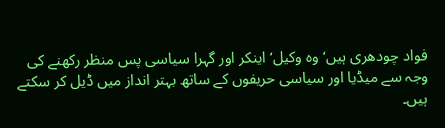فواد چودھری ہیں‘ وہ وکیل‘ اینکر اور گہرا سیاسی پس منظر رکھنے کی وجہ سے میڈیا اور سیاسی حریفوں کے ساتھ بہتر انداز میں ڈیل کر سکتے ہیں۔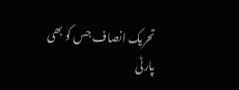تحریک انصاف جس کو بھی پارٹی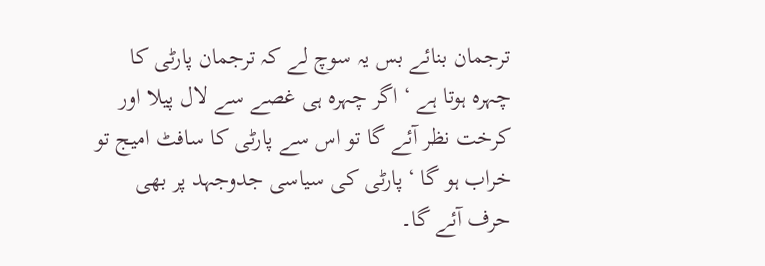ترجمان بنائے بس یہ سوچ لے کہ ترجمان پارٹی کا چہرہ ہوتا ہے ‘ اگر چہرہ ہی غصے سے لال پیلا اور کرخت نظر آئے گا تو اس سے پارٹی کا سافٹ امیج تو خراب ہو گا ‘پارٹی کی سیاسی جدوجہد پر بھی حرف آئے گا۔